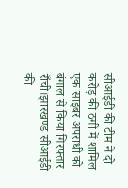सीआईडी की टीम ने दो करोड़ की ठगी में शामिल एक साइबर अपराधी को बंगाल से किया गिरफ्तार
राँची।झारखण्ड सीआईडी की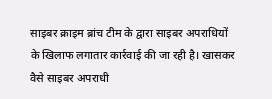साइबर क्राइम ब्रांच टीम के द्वारा साइबर अपराधियों के खिलाफ लगातार कार्रवाई की जा रही है। खासकर वैसे साइबर अपराधी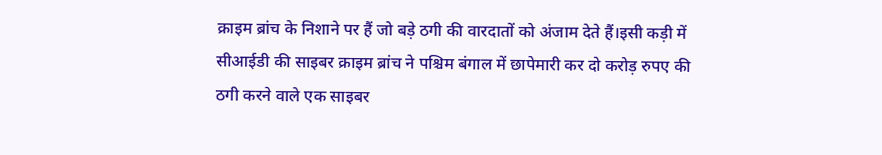क्राइम ब्रांच के निशाने पर हैं जो बड़े ठगी की वारदातों को अंजाम देते हैं।इसी कड़ी में सीआईडी की साइबर क्राइम ब्रांच ने पश्चिम बंगाल में छापेमारी कर दो करोड़ रुपए की ठगी करने वाले एक साइबर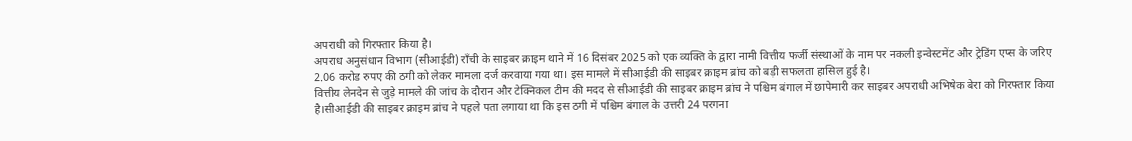अपराधी को गिरफ्तार किया है।
अपराध अनुसंधान विभाग (सीआईडी) राँची के साइबर क्राइम थाने में 16 दिसंबर 2025 को एक व्यक्ति के द्वारा नामी वित्तीय फर्जी संस्थाओं के नाम पर नकली इन्वेस्टमेंट और ट्रेडिंग एप्स के जरिए 2.06 करोड रुपए की ठगी को लेकर मामला दर्ज करवाया गया था। इस मामले में सीआईडी की साइबर क्राइम ब्रांच को बड़ी सफलता हासिल हुई है।
वित्तीय लेनदेन से जुड़े मामले की जांच के दौरान और टेक्निकल टीम की मदद से सीआईडी की साइबर क्राइम ब्रांच ने पश्चिम बंगाल में छापेमारी कर साइबर अपराधी अभिषेक बेरा को गिरफ्तार किया है।सीआईडी की साइबर क्राइम ब्रांच ने पहले पता लगाया था कि इस ठगी में पश्चिम बंगाल के उत्तरी 24 परगना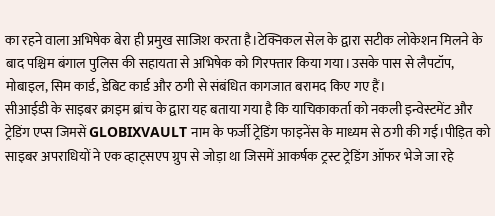का रहने वाला अभिषेक बेरा ही प्रमुख साजिश करता है।टेक्निकल सेल के द्वारा सटीक लोकेशन मिलने के बाद पश्चिम बंगाल पुलिस की सहायता से अभिषेक को गिरफ्तार किया गया।उसके पास से लैपटॉप, मोबाइल, सिम कार्ड, डेबिट कार्ड और ठगी से संबंधित कागजात बरामद किए गए हैं।
सीआईडी के साइबर क्राइम ब्रांच के द्वारा यह बताया गया है कि याचिकाकर्ता को नकली इन्वेस्टमेंट और ट्रेडिंग एप्स जिमसें GLOBIXVAULT नाम के फर्जी ट्रेडिंग फाइनेंस के माध्यम से ठगी की गई।पीड़ित को साइबर अपराधियों ने एक व्हाट्सएप ग्रुप से जोड़ा था जिसमें आकर्षक ट्रस्ट ट्रेडिंग ऑफर भेजे जा रहे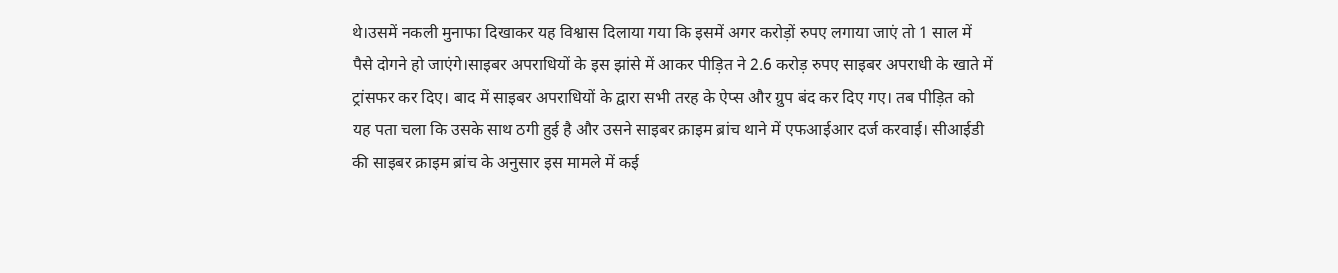थे।उसमें नकली मुनाफा दिखाकर यह विश्वास दिलाया गया कि इसमें अगर करोड़ों रुपए लगाया जाएं तो 1 साल में पैसे दोगने हो जाएंगे।साइबर अपराधियों के इस झांसे में आकर पीड़ित ने 2.6 करोड़ रुपए साइबर अपराधी के खाते में ट्रांसफर कर दिए। बाद में साइबर अपराधियों के द्वारा सभी तरह के ऐप्स और ग्रुप बंद कर दिए गए। तब पीड़ित को यह पता चला कि उसके साथ ठगी हुई है और उसने साइबर क्राइम ब्रांच थाने में एफआईआर दर्ज करवाई। सीआईडी की साइबर क्राइम ब्रांच के अनुसार इस मामले में कई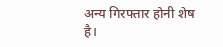अन्य गिरफ्तार होनी शेष है।